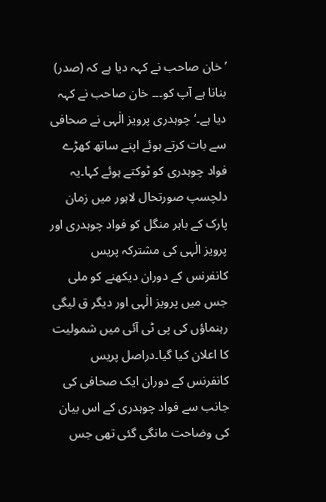’خان صاحب نے کہہ دیا ہے کہ (صدر) بنانا ہے آپ کو۔۔۔ خان صاحب نے کہہ دیا ہے۔‘چوہدری پرویز الٰہی نے صحافی سے بات کرتے ہوئے اپنے ساتھ کھڑے فواد چوہدری کو ٹوکتے ہوئے کہا۔یہ دلچسپ صورتحال لاہور میں زمان پارک کے باہر منگل کو فواد چوہدری اور پرویز الٰہی کی مشترکہ پریس کانفرنس کے دوران دیکھنے کو ملی جس میں پرویز الٰہی اور دیگر ق لیگی رہنماؤں کی پی ٹی آئی میں شمولیت کا اعلان کیا گیا۔دراصل پریس کانفرنس کے دوران ایک صحافی کی جانب سے فواد چوہدری کے اس بیان کی وضاحت مانگی گئی تھی جس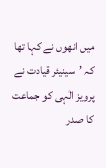میں انھوں نے کہا تھا کہ ’سینیئر قیادت نے پرویز الٰہی کو جماعت کا صدر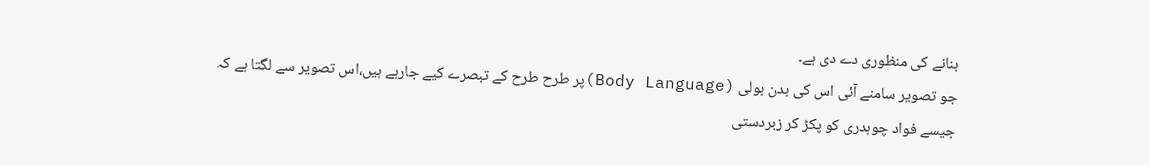بنانے کی منظوری دے دی ہے۔
جو تصویر سامنے آئی اس کی بدن بولی (Body Language)پر طرح طرح کے تبصرے کیے جارہے ہیں،اس تصویر سے لگتا ہے کہ جیسے فواد چوہدری کو پکڑ کر زبردستی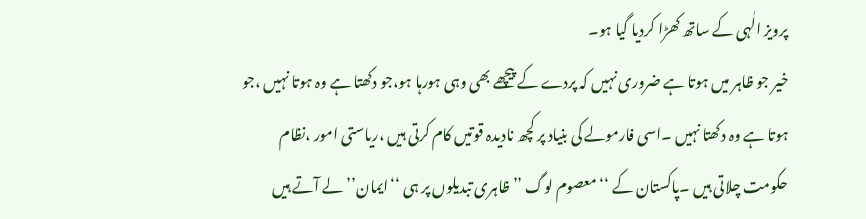پرویز الٰہی کے ساتھ کھڑا کردیا گیا ہو۔
خیر جو ظاہر میں ہوتا ہے ضروری نہیں کہ پردے کے پیچھے بھی وہی ہورہا ہو،جو دکھتا ہے وہ ہوتا نہیں ،جو ہوتا ہے وہ دکھتا نہیں ۔اسی فارمولے کی بنیاد پر کچھ نادیدہ قوتیں کام کرتی ہیں ،ریاستی امور ،نظام حکومت چلاتی ہیں ۔پاکستان کے ‘‘معصوم لوگ ’’ ظاہری تبدیلوں پر ہی ‘‘ایمان’’ لے آتے ہیں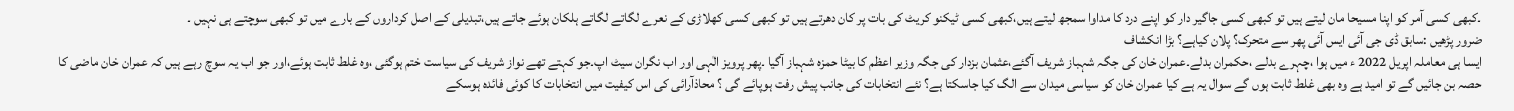۔کبھی کسی آمر کو اپنا مسیحا مان لیتے ہیں تو کبھی کسی جاگیر دار کو اپنے درد کا مداوا سمجھ لیتے ہیں،کبھی کسی ٹیکنو کریٹ کی بات پر کان دھرتے ہیں تو کبھی کسی کھلاڑی کے نعرے لگاتے لگاتے ہلکان ہوئے جاتے ہیں،تبدیلی کے اصل کرداروں کے بارے میں تو کبھی سوچتے ہی نہیں ۔
ضرور پڑھیں :سابق ڈی جی آئی ایس آئی پھر سے متحرک؟ پلان کیاہے؟ بڑا انکشاف
ایسا ہی معاملہ اپریل 2022 ء میں ہوا ،چہرے بدلے ،حکمران بدلے۔عمران خان کی جگہ شہباز شریف آگئے،عثمان بزدار کی جگہ وزیر اعظم کا بیٹا حمزہ شہباز آگیا ۔پھر پرویز الٰہی اور اب نگران سیٹ اپ۔جو کہتے تھے نواز شریف کی سیاست ختم ہوگئی ،وہ غلط ثابت ہوئے،اور جو اب یہ سوچ رہے ہیں کہ عمران خان ماضی کا حصہ بن جائیں گے تو امید ہے وہ بھی غلط ثابت ہوں گے سوال یہ ہے کیا عمران خان کو سیاسی میدان سے الگ کیا جاسکتا ہے؟ نئے انتخابات کی جانب پیش رفت ہوپائے گی ؟ محاذآرائی کی اس کیفیت میں انتخابات کا کوئی فائدہ ہوسکے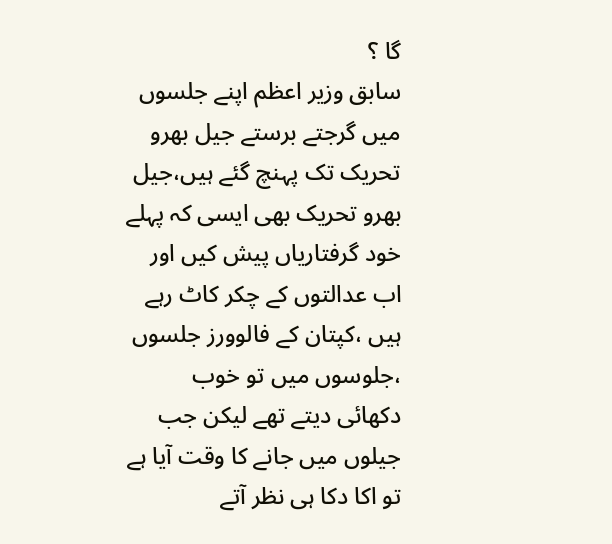گا ؟
سابق وزیر اعظم اپنے جلسوں میں گرجتے برستے جیل بھرو تحریک تک پہنچ گئے ہیں،جیل بھرو تحریک بھی ایسی کہ پہلے خود گرفتاریاں پیش کیں اور اب عدالتوں کے چکر کاٹ رہے ہیں ،کپتان کے فالوورز جلسوں ،جلوسوں میں تو خوب دکھائی دیتے تھے لیکن جب جیلوں میں جانے کا وقت آیا ہے تو اکا دکا ہی نظر آتے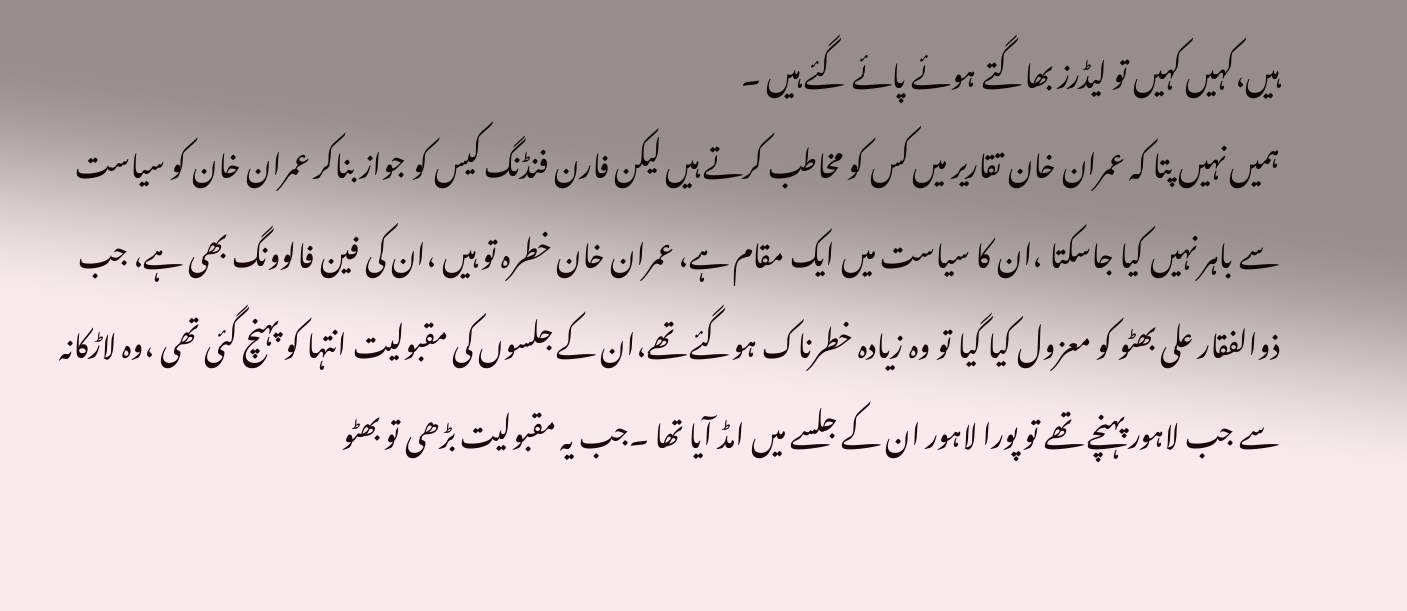ہیں،کہیں کہیں تو لیڈرز بھاگتے ہوئے پائے گئے ہیں ۔
ہمیں نہیں پتا کہ عمران خان تقاریر میں کس کو مخاطب کرتے ہیں لیکن فارن فنڈنگ کیس کو جواز بناکر عمران خان کو سیاست سے باہر نہیں کیا جاسکتا ،ان کا سیاست میں ایک مقام ہے، عمران خان خطرہ تو ہیں ،ان کی فین فالوونگ بھی ہے، جب ذوالفقار علی بھٹو کو معزول کیا گیا تو وہ زیادہ خطرناک ہوگئے تھے،ان کے جلسوں کی مقبولیت انتہا کو پہنچ گئی تھی ،وہ لاڑکانہ سے جب لاہور پہنچے تھے تو پورا لاہور ان کے جلسے میں امڈ آیا تھا ۔جب یہ مقبولیت بڑھی تو بھٹو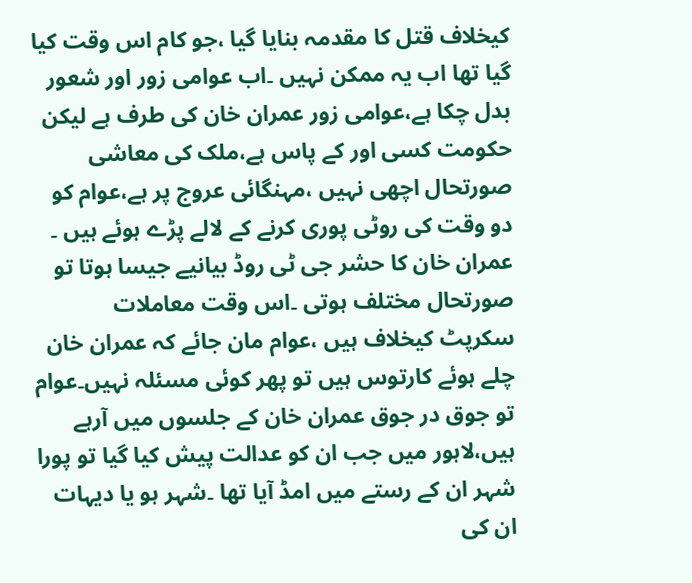کیخلاف قتل کا مقدمہ بنایا گیا ،جو کام اس وقت کیا گیا تھا اب یہ ممکن نہیں ۔اب عوامی زور اور شعور بدل چکا ہے،عوامی زور عمران خان کی طرف ہے لیکن حکومت کسی اور کے پاس ہے،ملک کی معاشی صورتحال اچھی نہیں ،مہنگائی عروج پر ہے،عوام کو دو وقت کی روٹی پوری کرنے کے لالے پڑے ہوئے ہیں ۔
عمران خان کا حشر جی ٹی روڈ بیانیے جیسا ہوتا تو صورتحال مختلف ہوتی ۔اس وقت معاملات سکرپٹ کیخلاف ہیں ،عوام مان جائے کہ عمران خان چلے ہوئے کارتوس ہیں تو پھر کوئی مسئلہ نہیں۔عوام تو جوق در جوق عمران خان کے جلسوں میں آرہے ہیں،لاہور میں جب ان کو عدالت پیش کیا گیا تو پورا شہر ان کے رستے میں امڈ آیا تھا ۔شہر ہو یا دیہات ان کی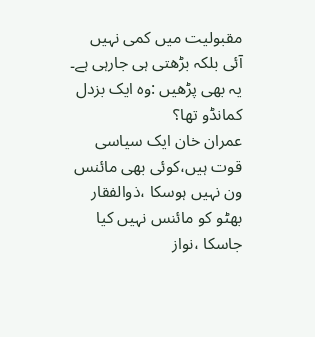مقبولیت میں کمی نہیں آئی بلکہ بڑھتی ہی جارہی ہے۔
یہ بھی پڑھیں :وہ ایک بزدل کمانڈو تھا؟
عمران خان ایک سیاسی قوت ہیں،کوئی بھی مائنس ون نہیں ہوسکا ،ذوالفقار بھٹو کو مائنس نہیں کیا جاسکا ،نواز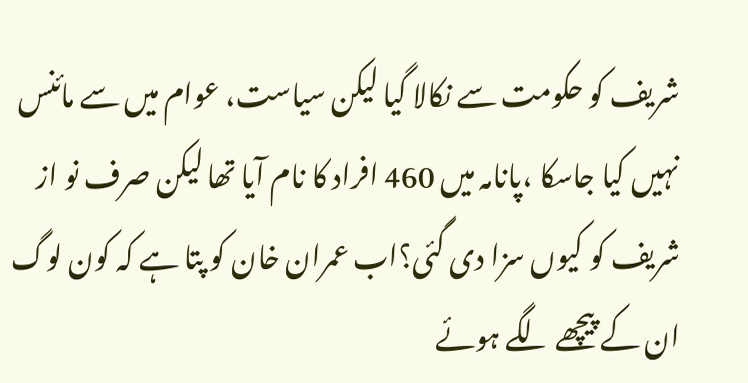شریف کو حکومت سے نکالا گیا لیکن سیاست، عوام میں سے مائنس نہیں کیا جاسکا ،پانامہ میں 460 افراد کا نام آیا تھا لیکن صرف نو از شریف کو کیوں سزا دی گئی؟اب عمران خان کو پتا ہے کہ کون لوگ ان کے پیچھے لگے ہوئے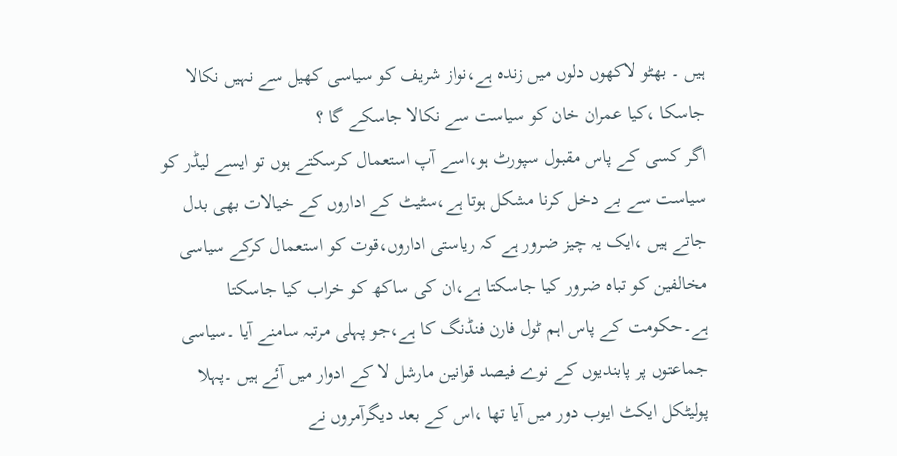ہیں ۔ بھٹو لاکھوں دلوں میں زندہ ہے،نواز شریف کو سیاسی کھیل سے نہیں نکالا جاسکا ،کیا عمران خان کو سیاست سے نکالا جاسکے گا ؟
اگر کسی کے پاس مقبول سپورٹ ہو،اسے آپ استعمال کرسکتے ہوں تو ایسے لیڈر کو سیاست سے بے دخل کرنا مشکل ہوتا ہے،سٹیٹ کے اداروں کے خیالات بھی بدل جاتے ہیں ،ایک یہ چیز ضرور ہے کہ ریاستی اداروں،قوت کو استعمال کرکے سیاسی مخالفین کو تباہ ضرور کیا جاسکتا ہے،ان کی ساکھ کو خراب کیا جاسکتا ہے۔حکومت کے پاس اہم ٹول فارن فنڈنگ کا ہے،جو پہلی مرتبہ سامنے آیا ۔سیاسی جماعتوں پر پابندیوں کے نوے فیصد قوانین مارشل لا کے ادوار میں آئے ہیں ۔پہلا پولیٹکل ایکٹ ایوب دور میں آیا تھا ،اس کے بعد دیگرآمروں نے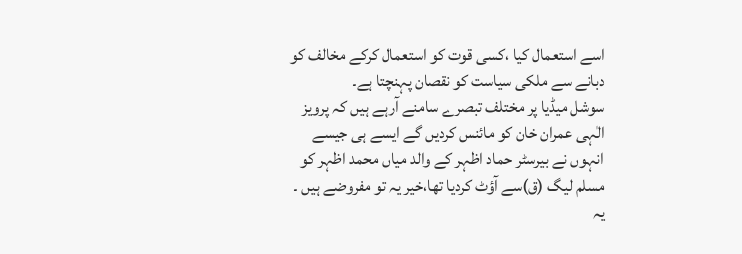اسے استعمال کیا ،کسی قوت کو استعمال کرکے مخالف کو دبانے سے ملکی سیاست کو نقصان پہنچتا ہے۔
سوشل میڈیا پر مختلف تبصرے سامنے آرہے ہیں کہ پرویز الٰہی عمران خان کو مائنس کردیں گے ایسے ہی جیسے انہوں نے بیرسٹر حماد اظہر کے والد میاں محمد اظہر کو مسلم لیگ (ق)سے آؤٹ کردیا تھا،خیر یہ تو مفروضے ہیں ۔
یہ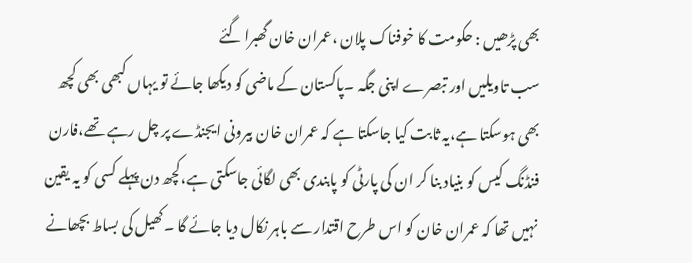بھی پڑھیں : حکومت کا خوفناک پلان ،عمران خان گھبرا گئے
سب تاویلیں اور تبصرے اپنی جگہ ۔پاکستان کے ماضی کو دیکھا جائے تو یہاں کبھی بھی کچھ بھی ہوسکتا ہے،یہ ثابت کیا جاسکتا ہے کہ عمران خان بیرونی ایجنڈے پر چل رہے تھے،فارن فنڈنگ کیس کو بنیاد بنا کر ان کی پارٹی کو پابندی بھی لگائی جاسکتی ہے،کچھ دن پہلے کسی کو یہ یقین نہیں تھا کہ عمران خان کو اس طرح اقتدار سے باہر نکال دیا جائے گا ۔کھیل کی بساط بچھانے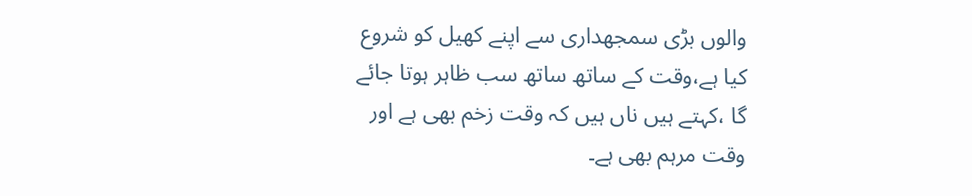والوں بڑی سمجھداری سے اپنے کھیل کو شروع کیا ہے،وقت کے ساتھ ساتھ سب ظاہر ہوتا جائے گا ،کہتے ہیں ناں ہیں کہ وقت زخم بھی ہے اور وقت مرہم بھی ہے۔